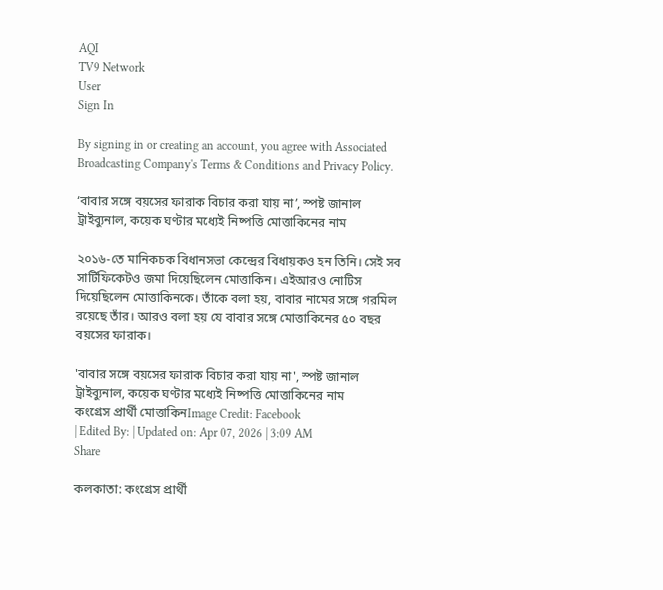AQI
TV9 Network
User
Sign In

By signing in or creating an account, you agree with Associated Broadcasting Company's Terms & Conditions and Privacy Policy.

‘বাবার সঙ্গে বয়সের ফারাক বিচার করা যায় না’, স্পষ্ট জানাল ট্রাইব্যুনাল, কয়েক ঘণ্টার মধ্যেই নিষ্পত্তি মোত্তাকিনের নাম

২০১৬-তে মানিকচক বিধানসভা কেন্দ্রের বিধায়কও হন তিনি। সেই সব সার্টিফিকেটও জমা দিয়েছিলেন মোত্তাকিন। এইআরও নোটিস দিয়েছিলেন মোত্তাকিনকে। তাঁকে বলা হয়, বাবার নামের সঙ্গে গরমিল রয়েছে তাঁর। আরও বলা হয় যে বাবার সঙ্গে মোত্তাকিনের ৫০ বছর বয়সের ফারাক।

'বাবার সঙ্গে বয়সের ফারাক বিচার করা যায় না', স্পষ্ট জানাল ট্রাইব্যুনাল, কয়েক ঘণ্টার মধ্যেই নিষ্পত্তি মোত্তাকিনের নাম
কংগ্রেস প্রার্থী মোত্তাকিনImage Credit: Facebook
| Edited By: | Updated on: Apr 07, 2026 | 3:09 AM
Share

কলকাতা: কংগ্রেস প্রার্থী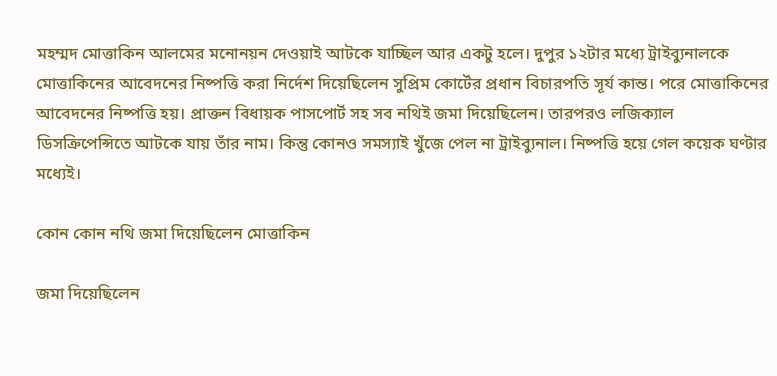মহম্মদ মোত্তাকিন আলমের মনোনয়ন দেওয়াই আটকে যাচ্ছিল আর একটু হলে। দুপুর ১২টার মধ্যে ট্রাইব্যুনালকে মোত্তাকিনের আবেদনের নিষ্পত্তি করা নির্দেশ দিয়েছিলেন সুপ্রিম কোর্টের প্রধান বিচারপতি সূর্য কান্ত। পরে মোত্তাকিনের আবেদনের নিষ্পত্তি হয়। প্রাক্তন বিধায়ক পাসপোর্ট সহ সব নথিই জমা দিয়েছিলেন। তারপরও লজিক্যাল ডিসক্রিপেন্সিতে আটকে যায় তাঁর নাম। কিন্তু কোনও সমস্যাই খুঁজে পেল না ট্রাইব্যুনাল। নিষ্পত্তি হয়ে গেল কয়েক ঘণ্টার মধ্যেই।

কোন কোন নথি জমা দিয়েছিলেন মোত্তাকিন

জমা দিয়েছিলেন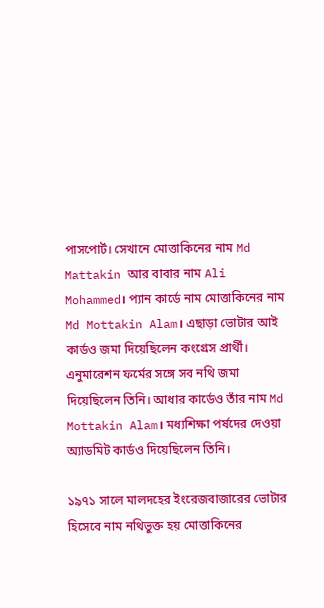পাসপোর্ট। সেখানে মোত্তাকিনের নাম Md Mattakin আর বাবার নাম Ali Mohammed। প্যান কার্ডে নাম মোত্তাকিনের নাম Md Mottakin Alam। এছাড়া ভোটার আই কার্ডও জমা দিয়েছিলেন কংগ্রেস প্রার্থী। এনুমারেশন ফর্মের সঙ্গে সব নথি জমা দিয়েছিলেন তিনি। আধার কার্ডেও তাঁর নাম Md Mottakin Alam। মধ্যশিক্ষা পর্ষদের দেওয়া অ্যাডমিট কার্ডও দিয়েছিলেন তিনি।

১৯৭১ সালে মালদহের ইংরেজবাজারের ভোটার হিসেবে নাম নথিভুক্ত হয় মোত্তাকিনের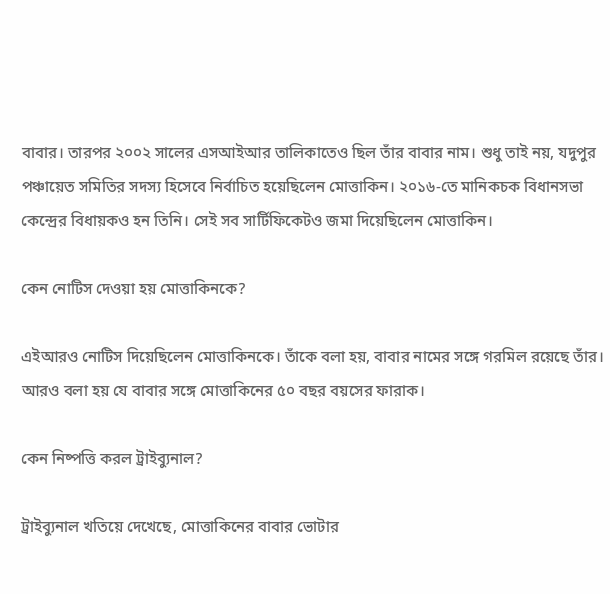বাবার। তারপর ২০০২ সালের এসআইআর তালিকাতেও ছিল তাঁর বাবার নাম। শুধু তাই নয়, যদুপুর পঞ্চায়েত সমিতির সদস্য হিসেবে নির্বাচিত হয়েছিলেন মোত্তাকিন। ২০১৬-তে মানিকচক বিধানসভা কেন্দ্রের বিধায়কও হন তিনি। সেই সব সার্টিফিকেটও জমা দিয়েছিলেন মোত্তাকিন।

কেন নোটিস দেওয়া হয় মোত্তাকিনকে?

এইআরও নোটিস দিয়েছিলেন মোত্তাকিনকে। তাঁকে বলা হয়, বাবার নামের সঙ্গে গরমিল রয়েছে তাঁর। আরও বলা হয় যে বাবার সঙ্গে মোত্তাকিনের ৫০ বছর বয়সের ফারাক।

কেন নিষ্পত্তি করল ট্রাইব্যুনাল?

ট্রাইব্যুনাল খতিয়ে দেখেছে, মোত্তাকিনের বাবার ভোটার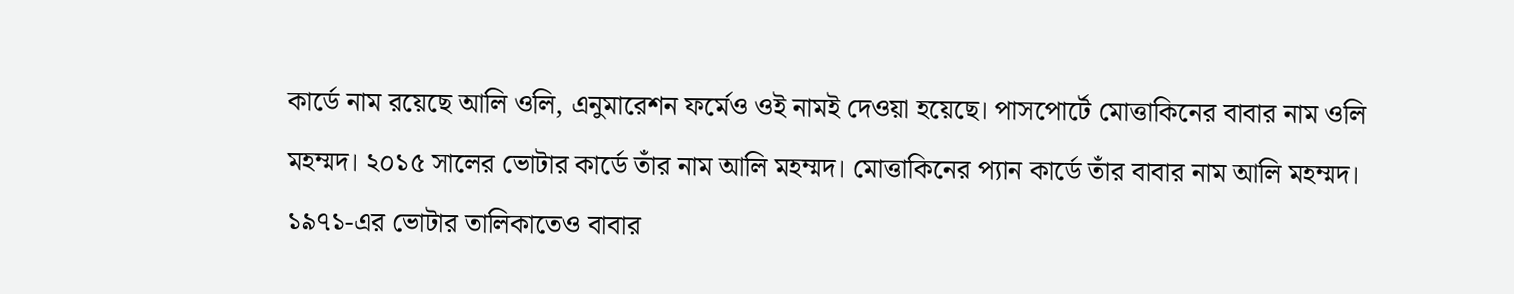কার্ডে নাম রয়েছে আলি ওলি, এনুমারেশন ফর্মেও ওই নামই দেওয়া হয়েছে। পাসপোর্টে মোত্তাকিনের বাবার নাম ওলি মহম্মদ। ২০১৫ সালের ভোটার কার্ডে তাঁর নাম আলি মহম্মদ। মোত্তাকিনের প্যান কার্ডে তাঁর বাবার নাম আলি মহম্মদ। ১৯৭১-এর ভোটার তালিকাতেও বাবার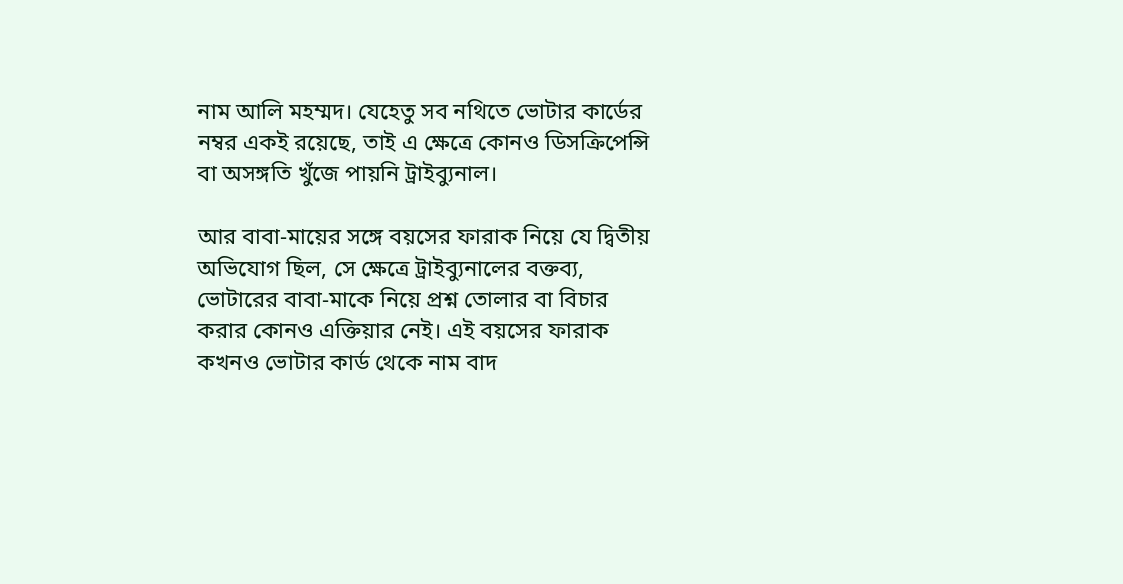নাম আলি মহম্মদ। যেহেতু সব নথিতে ভোটার কার্ডের নম্বর একই রয়েছে, তাই এ ক্ষেত্রে কোনও ডিসক্রিপেন্সি বা অসঙ্গতি খুঁজে পায়নি ট্রাইব্যুনাল।

আর বাবা-মায়ের সঙ্গে বয়সের ফারাক নিয়ে যে দ্বিতীয় অভিযোগ ছিল, সে ক্ষেত্রে ট্রাইব্যুনালের বক্তব্য, ভোটারের বাবা-মাকে নিয়ে প্রশ্ন তোলার বা বিচার করার কোনও এক্তিয়ার নেই। এই বয়সের ফারাক কখনও ভোটার কার্ড থেকে নাম বাদ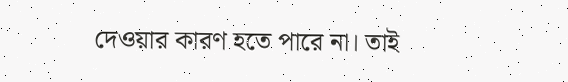দেওয়ার কারণ হতে পারে না। তাই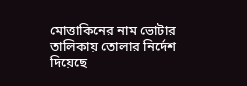মোত্তাকিনের নাম ভোটার তালিকায় তোলার নির্দেশ দিয়েছে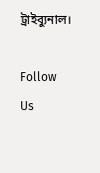ট্রাইব্যুনাল।

Follow Us